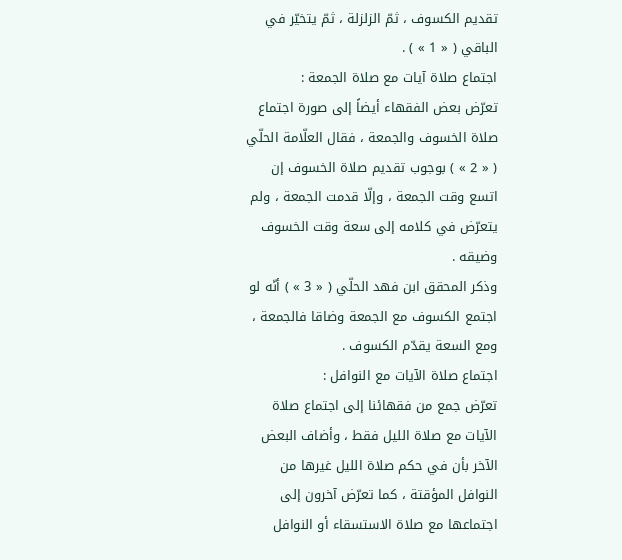تقديم الكسوف ، ثمّ الزلزلة ، ثمّ يتخيّر في الباقي ( « 1 » ) .
اجتماع صلاة آيات مع صلاة الجمعة :
تعرّض بعض الفقهاء أيضاً إلى صورة اجتماع صلاة الخسوف والجمعة ، فقال العلّامة الحلّي ( « 2 » ) بوجوب تقديم صلاة الخسوف إن اتسع وقت الجمعة ، وإلّا قدمت الجمعة ، ولم يتعرّض في كلامه إلى سعة وقت الخسوف وضيقه .
وذكر المحقق ابن فهد الحلّي ( « 3 » ) أنّه لو اجتمع الكسوف مع الجمعة وضاقا فالجمعة ، ومع السعة يقدّم الكسوف .
اجتماع صلاة الآيات مع النوافل :
تعرّض جمع من فقهائنا إلى اجتماع صلاة الآيات مع صلاة الليل فقط ، وأضاف البعض الآخر بأن في حكم صلاة الليل غيرها من النوافل المؤقتة ، كما تعرّض آخرون إلى اجتماعها مع صلاة الاستسقاء أو النوافل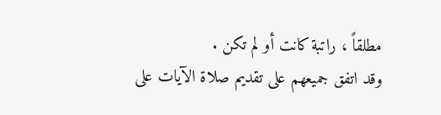مطلقاً ، راتبة كانت أو لم تكن .
وقد اتفق جميعهم على تقديم صلاة الآيات على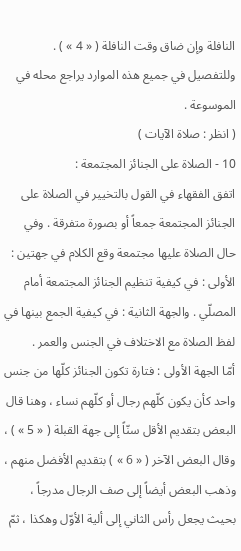النافلة وإن ضاق وقت النافلة ( « 4 » ) .
وللتفصيل في جميع هذه الموارد يراجع محله في الموسوعة .
( انظر : صلاة الآيات )
10 - الصلاة على الجنائز المجتمعة :
اتفق الفقهاء في القول بالتخيير في الصلاة على الجنائز المجتمعة جمعاً أو بصورة متفرقة . وفي حال الصلاة عليها مجتمعة وقع الكلام في جهتين :
الأولى : في كيفية تنظيم الجنائز المجتمعة أمام المصلّي . والجهة الثانية : في كيفية الجمع بينها في لفظ الصلاة مع الاختلاف في الجنس والعمر .
أمّا الجهة الأولى : فتارة تكون الجنائز كلّها من جنس واحد كأن يكون كلّهم رجال أو كلّهم نساء ، وهنا قال البعض بتقديم الأقل سنّاً إلى جهة القبلة ( « 5 » ) ، وقال البعض الآخر ( « 6 » ) بتقديم الأفضل منهم ، وذهب البعض أيضاً إلى صف الرجال مدرجاً ، بحيث يجعل رأس الثاني إلى ألية الأوّل وهكذا ، ثمّ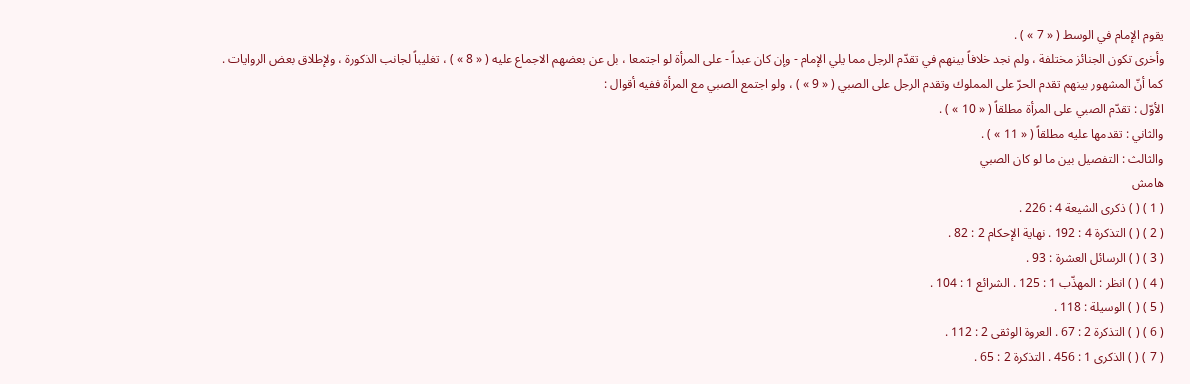يقوم الإمام في الوسط ( « 7 » ) .
وأخرى تكون الجنائز مختلفة ، ولم نجد خلافاً بينهم في تقدّم الرجل مما يلي الإمام - وإن كان عبداً - على المرأة لو اجتمعا ، بل عن بعضهم الاجماع عليه ( « 8 » ) ، تغليباً لجانب الذكورة ، ولإطلاق بعض الروايات .
كما أنّ المشهور بينهم تقدم الحرّ على المملوك وتقدم الرجل على الصبي ( « 9 » ) ، ولو اجتمع الصبي مع المرأة ففيه أقوال :
الأوّل : تقدّم الصبي على المرأة مطلقاً ( « 10 » ) .
والثاني : تقدمها عليه مطلقاً ( « 11 » ) .
والثالث : التفصيل بين ما لو كان الصبي
هامش
( 1 ) ( ) ذكرى الشيعة 4 : 226 .
( 2 ) ( ) التذكرة 4 : 192 . نهاية الإحكام 2 : 82 .
( 3 ) ( ) الرسائل العشرة : 93 .
( 4 ) ( ) انظر : المهذّب 1 : 125 . الشرائع 1 : 104 .
( 5 ) ( ) الوسيلة : 118 .
( 6 ) ( ) التذكرة 2 : 67 . العروة الوثقى 2 : 112 .
( 7 ) ( ) الذكرى 1 : 456 . التذكرة 2 : 65 .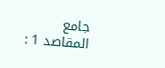جامع المقاصد 1 :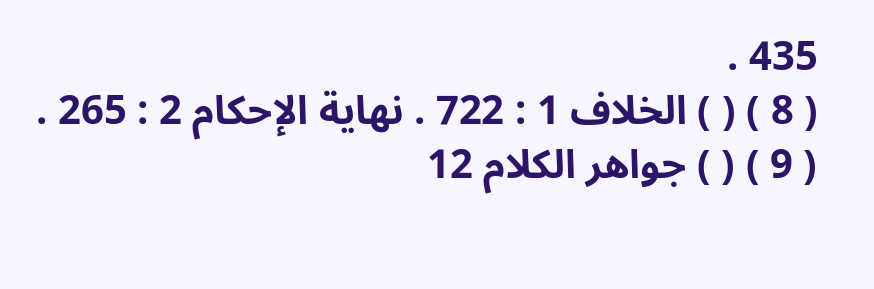435 .
( 8 ) ( ) الخلاف 1 : 722 . نهاية الإحكام 2 : 265 .
( 9 ) ( ) جواهر الكلام 12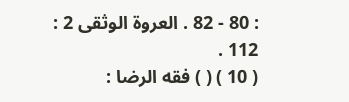: 80 - 82 . العروة الوثقى 2 : 112 .
( 10 ) ( ) فقه الرضا :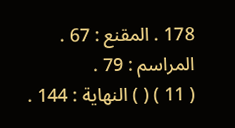178 . المقنع : 67 . المراسم : 79 .
( 11 ) ( ) النهاية : 144 .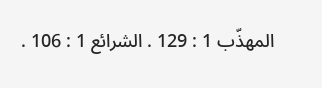المهذّب 1 : 129 . الشرائع 1 : 106 .